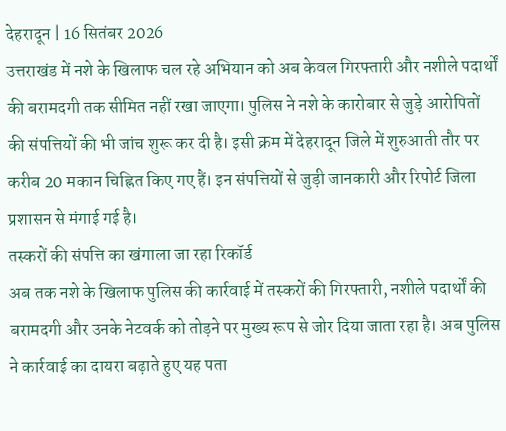देहरादून | 16 सितंबर 2026
उत्तराखंड में नशे के खिलाफ चल रहे अभियान को अब केवल गिरफ्तारी और नशीले पदार्थों की बरामदगी तक सीमित नहीं रखा जाएगा। पुलिस ने नशे के कारोबार से जुड़े आरोपितों की संपत्तियों की भी जांच शुरू कर दी है। इसी क्रम में देहरादून जिले में शुरुआती तौर पर करीब 20 मकान चिह्नित किए गए हैं। इन संपत्तियों से जुड़ी जानकारी और रिपोर्ट जिला प्रशासन से मंगाई गई है।
तस्करों की संपत्ति का खंगाला जा रहा रिकॉर्ड
अब तक नशे के खिलाफ पुलिस की कार्रवाई में तस्करों की गिरफ्तारी, नशीले पदार्थों की बरामदगी और उनके नेटवर्क को तोड़ने पर मुख्य रूप से जोर दिया जाता रहा है। अब पुलिस ने कार्रवाई का दायरा बढ़ाते हुए यह पता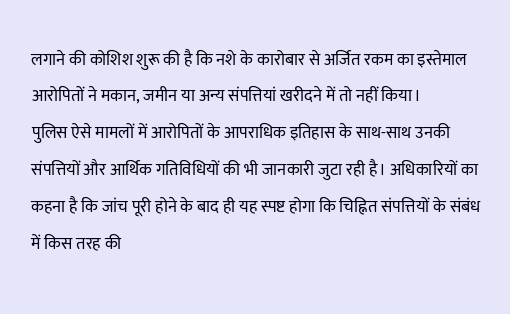लगाने की कोशिश शुरू की है कि नशे के कारोबार से अर्जित रकम का इस्तेमाल आरोपितों ने मकान, जमीन या अन्य संपत्तियां खरीदने में तो नहीं किया।
पुलिस ऐसे मामलों में आरोपितों के आपराधिक इतिहास के साथ-साथ उनकी संपत्तियों और आर्थिक गतिविधियों की भी जानकारी जुटा रही है। अधिकारियों का कहना है कि जांच पूरी होने के बाद ही यह स्पष्ट होगा कि चिह्नित संपत्तियों के संबंध में किस तरह की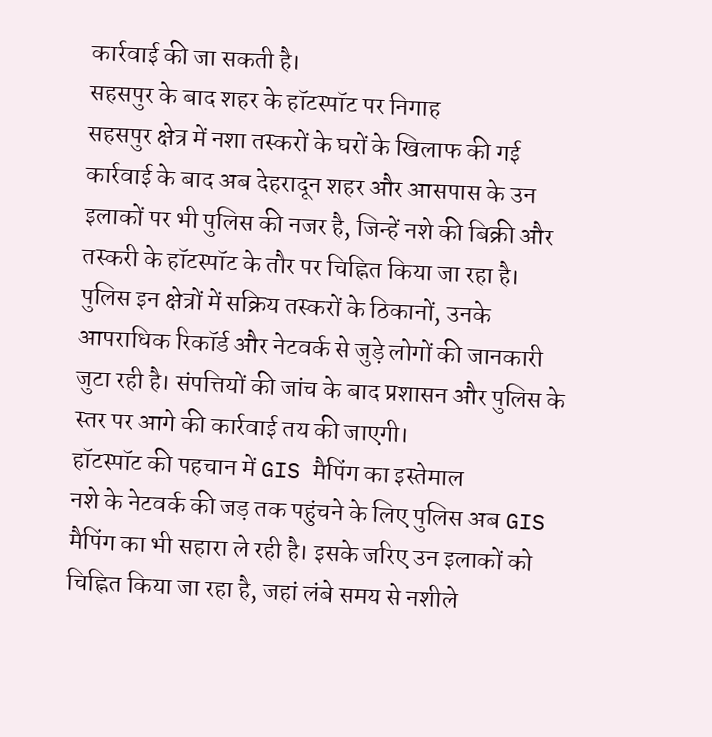कार्रवाई की जा सकती है।
सहसपुर के बाद शहर के हॉटस्पॉट पर निगाह
सहसपुर क्षेत्र में नशा तस्करों के घरों के खिलाफ की गई कार्रवाई के बाद अब देहरादून शहर और आसपास के उन इलाकों पर भी पुलिस की नजर है, जिन्हें नशे की बिक्री और तस्करी के हॉटस्पॉट के तौर पर चिह्नित किया जा रहा है।
पुलिस इन क्षेत्रों में सक्रिय तस्करों के ठिकानों, उनके आपराधिक रिकॉर्ड और नेटवर्क से जुड़े लोगों की जानकारी जुटा रही है। संपत्तियों की जांच के बाद प्रशासन और पुलिस के स्तर पर आगे की कार्रवाई तय की जाएगी।
हॉटस्पॉट की पहचान में GIS मैपिंग का इस्तेमाल
नशे के नेटवर्क की जड़ तक पहुंचने के लिए पुलिस अब GIS मैपिंग का भी सहारा ले रही है। इसके जरिए उन इलाकों को चिह्नित किया जा रहा है, जहां लंबे समय से नशीले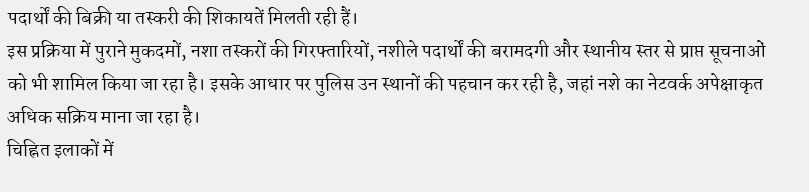पदार्थों की बिक्री या तस्करी की शिकायतें मिलती रही हैं।
इस प्रक्रिया में पुराने मुकदमों, नशा तस्करों की गिरफ्तारियों, नशीले पदार्थों की बरामदगी और स्थानीय स्तर से प्राप्त सूचनाओं को भी शामिल किया जा रहा है। इसके आधार पर पुलिस उन स्थानों की पहचान कर रही है, जहां नशे का नेटवर्क अपेक्षाकृत अधिक सक्रिय माना जा रहा है।
चिह्नित इलाकों में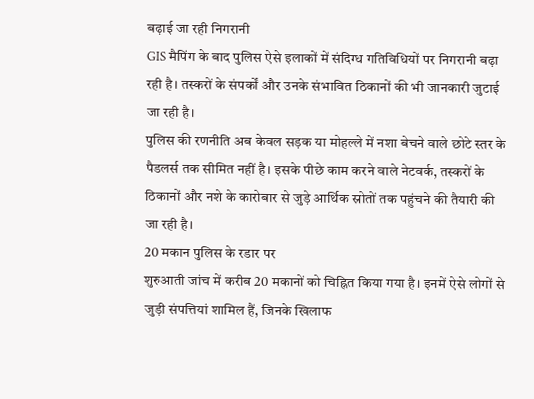बढ़ाई जा रही निगरानी
GIS मैपिंग के बाद पुलिस ऐसे इलाकों में संदिग्ध गतिविधियों पर निगरानी बढ़ा रही है। तस्करों के संपर्कों और उनके संभावित ठिकानों की भी जानकारी जुटाई जा रही है।
पुलिस की रणनीति अब केवल सड़क या मोहल्ले में नशा बेचने वाले छोटे स्तर के पैडलर्स तक सीमित नहीं है। इसके पीछे काम करने वाले नेटवर्क, तस्करों के ठिकानों और नशे के कारोबार से जुड़े आर्थिक स्रोतों तक पहुंचने की तैयारी की जा रही है।
20 मकान पुलिस के रडार पर
शुरुआती जांच में करीब 20 मकानों को चिह्नित किया गया है। इनमें ऐसे लोगों से जुड़ी संपत्तियां शामिल हैं, जिनके खिलाफ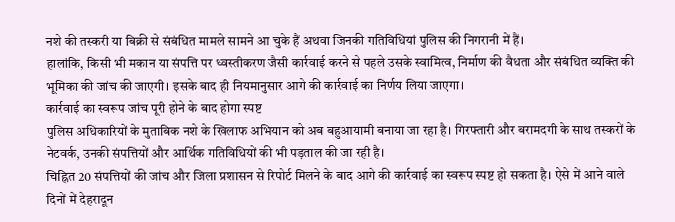नशे की तस्करी या बिक्री से संबंधित मामले सामने आ चुके हैं अथवा जिनकी गतिविधियां पुलिस की निगरानी में हैं।
हालांकि, किसी भी मकान या संपत्ति पर ध्वस्तीकरण जैसी कार्रवाई करने से पहले उसके स्वामित्व, निर्माण की वैधता और संबंधित व्यक्ति की भूमिका की जांच की जाएगी। इसके बाद ही नियमानुसार आगे की कार्रवाई का निर्णय लिया जाएगा।
कार्रवाई का स्वरूप जांच पूरी होने के बाद होगा स्पष्ट
पुलिस अधिकारियों के मुताबिक नशे के खिलाफ अभियान को अब बहुआयामी बनाया जा रहा है। गिरफ्तारी और बरामदगी के साथ तस्करों के नेटवर्क, उनकी संपत्तियों और आर्थिक गतिविधियों की भी पड़ताल की जा रही है।
चिह्नित 20 संपत्तियों की जांच और जिला प्रशासन से रिपोर्ट मिलने के बाद आगे की कार्रवाई का स्वरूप स्पष्ट हो सकता है। ऐसे में आने वाले दिनों में देहरादून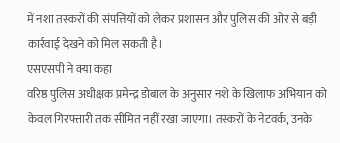में नशा तस्करों की संपत्तियों को लेकर प्रशासन और पुलिस की ओर से बड़ी कार्रवाई देखने को मिल सकती है।
एसएसपी ने क्या कहा
वरिष्ठ पुलिस अधीक्षक प्रमेन्द्र डोबाल के अनुसार नशे के खिलाफ अभियान को केवल गिरफ्तारी तक सीमित नहीं रखा जाएगा। तस्करों के नेटवर्क, उनके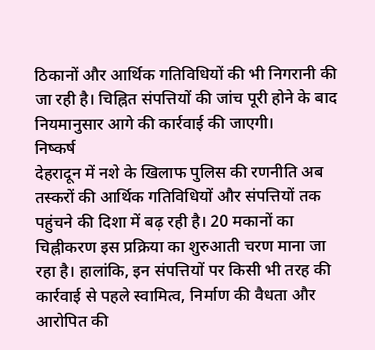ठिकानों और आर्थिक गतिविधियों की भी निगरानी की जा रही है। चिह्नित संपत्तियों की जांच पूरी होने के बाद नियमानुसार आगे की कार्रवाई की जाएगी।
निष्कर्ष
देहरादून में नशे के खिलाफ पुलिस की रणनीति अब तस्करों की आर्थिक गतिविधियों और संपत्तियों तक पहुंचने की दिशा में बढ़ रही है। 20 मकानों का चिह्नीकरण इस प्रक्रिया का शुरुआती चरण माना जा रहा है। हालांकि, इन संपत्तियों पर किसी भी तरह की कार्रवाई से पहले स्वामित्व, निर्माण की वैधता और आरोपित की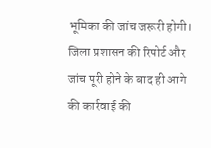भूमिका की जांच जरूरी होगी। जिला प्रशासन की रिपोर्ट और जांच पूरी होने के बाद ही आगे की कार्रवाई की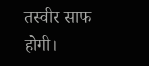तस्वीर साफ होगी।